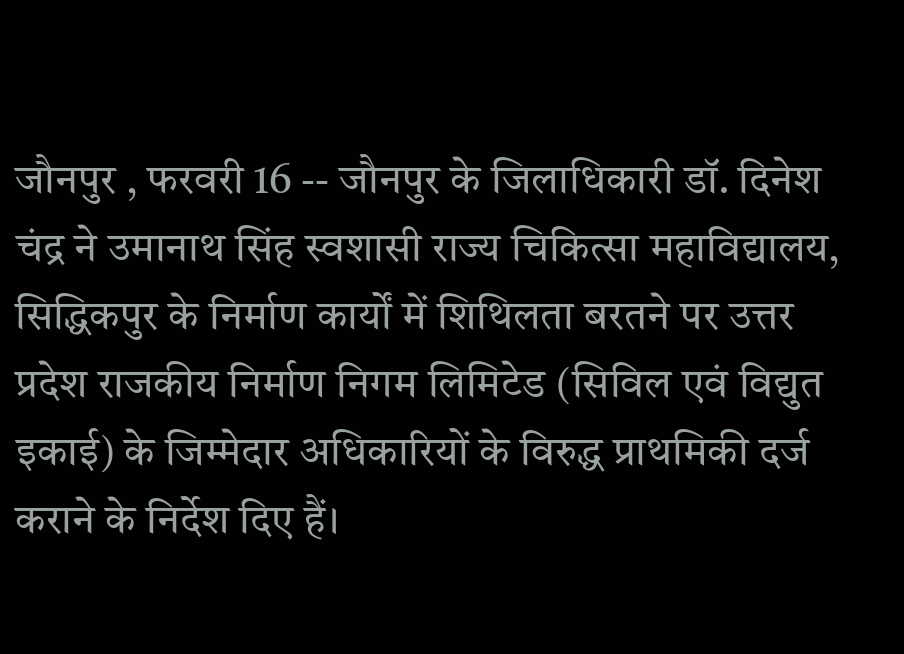जौनपुर , फरवरी 16 -- जौनपुर के जिलाधिकारी डॉ. दिनेश चंद्र ने उमानाथ सिंह स्वशासी राज्य चिकित्सा महाविद्यालय, सिद्धिकपुर के निर्माण कार्यों में शिथिलता बरतने पर उत्तर प्रदेश राजकीय निर्माण निगम लिमिटेड (सिविल एवं विद्युत इकाई) के जिम्मेदार अधिकारियों के विरुद्ध प्राथमिकी दर्ज कराने के निर्देश दिए हैं।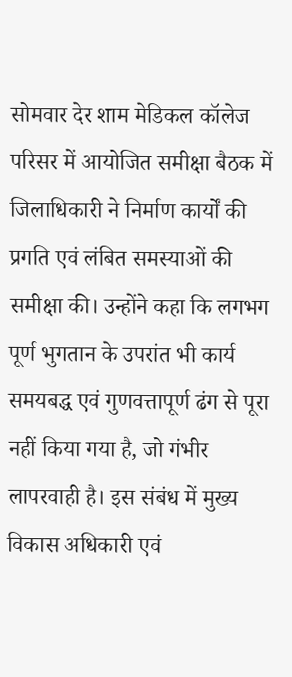सोमवार देर शाम मेडिकल कॉलेज परिसर में आयोजित समीक्षा बैठक में जिलाधिकारी ने निर्माण कार्यों की प्रगति एवं लंबित समस्याओं की समीक्षा की। उन्होंने कहा कि लगभग पूर्ण भुगतान के उपरांत भी कार्य समयबद्ध एवं गुणवत्तापूर्ण ढंग से पूरा नहीं किया गया है, जो गंभीर लापरवाही है। इस संबंध में मुख्य विकास अधिकारी एवं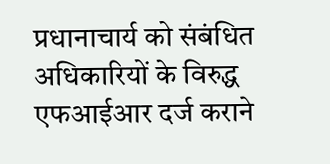प्रधानाचार्य को संबंधित अधिकारियों के विरुद्ध एफआईआर दर्ज कराने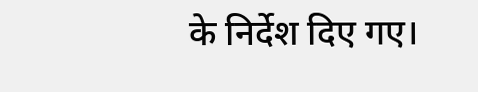के निर्देश दिए गए।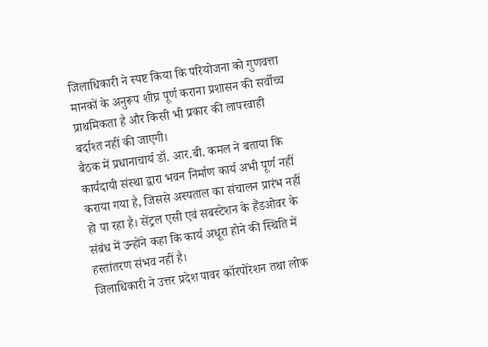जिलाधिकारी ने स्पष्ट किया कि परियोजना को गुणवत्ता मानकों के अनुरूप शीघ्र पूर्ण कराना प्रशासन की सर्वोच्च प्राथमिकता है और किसी भी प्रकार की लापरवाही बर्दाश्त नहीं की जाएगी।
बैठक में प्रधानाचार्य डॉ. आर.बी. कमल ने बताया कि कार्यदायी संस्था द्वारा भवन निर्माण कार्य अभी पूर्ण नहीं कराया गया है, जिससे अस्पताल का संचालन प्रारंभ नहीं हो पा रहा है। सेंट्रल एसी एवं सबस्टेशन के हैंडओवर के संबंध में उन्होंने कहा कि कार्य अधूरा होने की स्थिति में हस्तांतरण संभव नहीं है।
जिलाधिकारी ने उत्तर प्रदेश पावर कॉरपोरेशन तथा लोक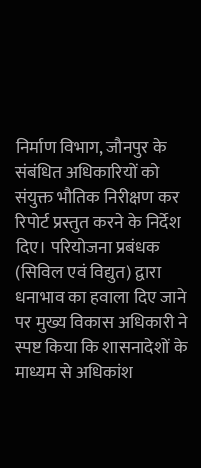निर्माण विभाग, जौनपुर के संबंधित अधिकारियों को संयुक्त भौतिक निरीक्षण कर रिपोर्ट प्रस्तुत करने के निर्देश दिए। परियोजना प्रबंधक (सिविल एवं विद्युत) द्वारा धनाभाव का हवाला दिए जाने पर मुख्य विकास अधिकारी ने स्पष्ट किया कि शासनादेशों के माध्यम से अधिकांश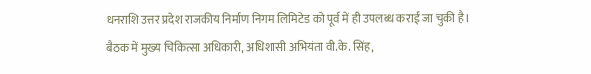धनराशि उत्तर प्रदेश राजकीय निर्माण निगम लिमिटेड को पूर्व में ही उपलब्ध कराई जा चुकी है।
बैठक में मुख्य चिकित्सा अधिकारी, अधिशासी अभियंता वी.के. सिंह,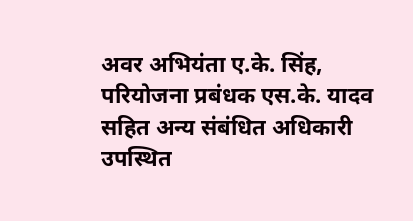अवर अभियंता ए.के. सिंह, परियोजना प्रबंधक एस.के. यादव सहित अन्य संबंधित अधिकारी उपस्थित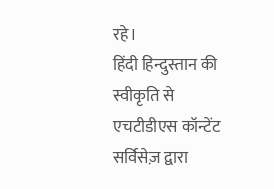रहे।
हिंदी हिन्दुस्तान की स्वीकृति से एचटीडीएस कॉन्टेंट सर्विसेज़ द्वारा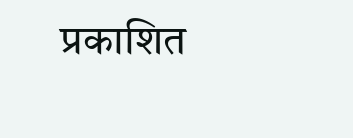प्रकाशित